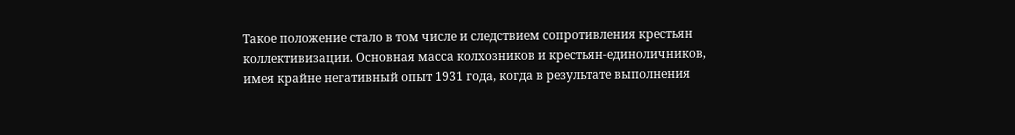Такое положение стало в том числе и следствием сопротивления крестьян коллективизации. Основная масса колхозников и крестьян-единоличников, имея крайне негативный опыт 1931 года, когда в результате выполнения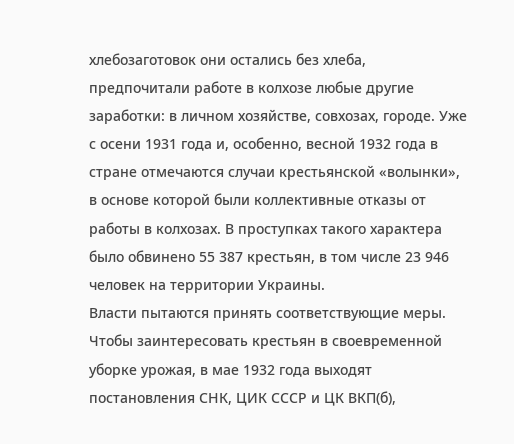хлебозаготовок они остались без хлеба, предпочитали работе в колхозе любые другие заработки: в личном хозяйстве, совхозах, городе. Уже с осени 1931 года и, особенно, весной 1932 года в стране отмечаются случаи крестьянской «волынки», в основе которой были коллективные отказы от работы в колхозах. В проступках такого характера было обвинено 55 387 крестьян, в том числе 23 946 человек на территории Украины.
Власти пытаются принять соответствующие меры. Чтобы заинтересовать крестьян в своевременной уборке урожая, в мае 1932 года выходят постановления СНК, ЦИК СССР и ЦК ВКП(б),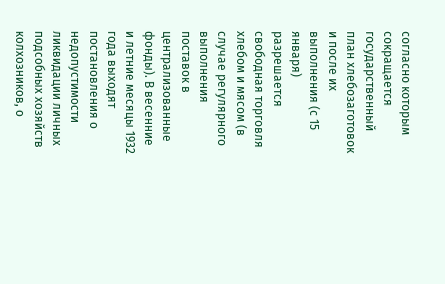согласно которым сокращается государственный план хлебозаготовок и после их выполнения (с 15 января) разрешается свободная торговля хлебом и мясом (в случае регулярного выполнения поставок в централизованные фонды). В весенние и летние месяцы 1932 года выходят постановления о недопустимости ликвидации личных подсобных хозяйств колхозников, о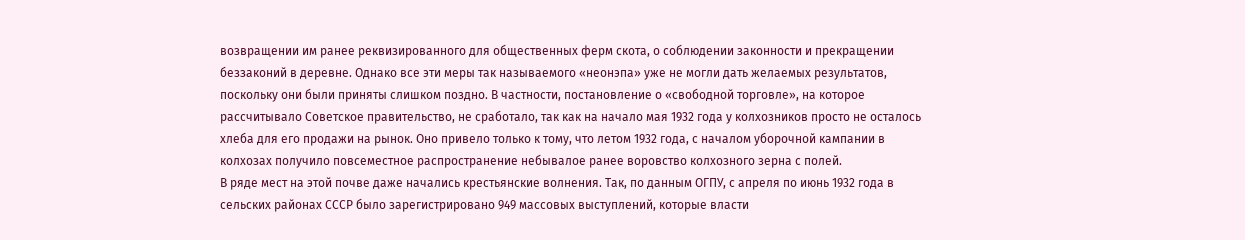возвращении им ранее реквизированного для общественных ферм скота, о соблюдении законности и прекращении беззаконий в деревне. Однако все эти меры так называемого «неонэпа» уже не могли дать желаемых результатов, поскольку они были приняты слишком поздно. В частности, постановление о «свободной торговле», на которое рассчитывало Советское правительство, не сработало, так как на начало мая 1932 года у колхозников просто не осталось хлеба для его продажи на рынок. Оно привело только к тому, что летом 1932 года, с началом уборочной кампании в колхозах получило повсеместное распространение небывалое ранее воровство колхозного зерна с полей.
В ряде мест на этой почве даже начались крестьянские волнения. Так, по данным ОГПУ, с апреля по июнь 1932 года в сельских районах СССР было зарегистрировано 949 массовых выступлений, которые власти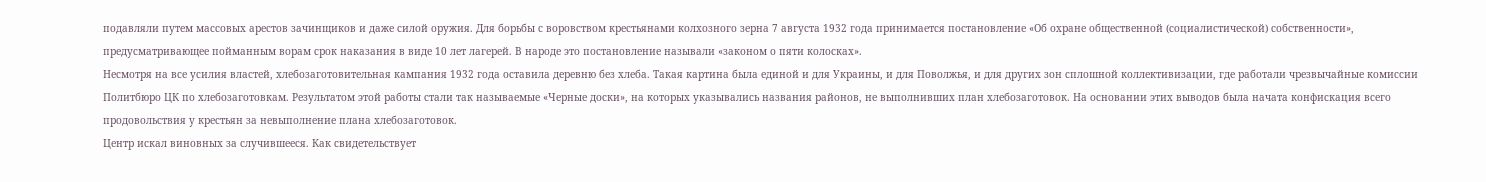подавляли путем массовых арестов зачинщиков и даже силой оружия. Для борьбы с воровством крестьянами колхозного зерна 7 августа 1932 года принимается постановление «Об охране общественной (социалистической) собственности», предусматривающее пойманным ворам срок наказания в виде 10 лет лагерей. В народе это постановление называли «законом о пяти колосках».
Несмотря на все усилия властей, хлебозаготовительная кампания 1932 года оставила деревню без хлеба. Такая картина была единой и для Украины, и для Поволжья, и для других зон сплошной коллективизации, где работали чрезвычайные комиссии Политбюро ЦК по хлебозаготовкам. Результатом этой работы стали так называемые «Черные доски», на которых указывались названия районов, не выполнивших план хлебозаготовок. На основании этих выводов была начата конфискация всего продовольствия у крестьян за невыполнение плана хлебозаготовок.
Центр искал виновных за случившееся. Как свидетельствует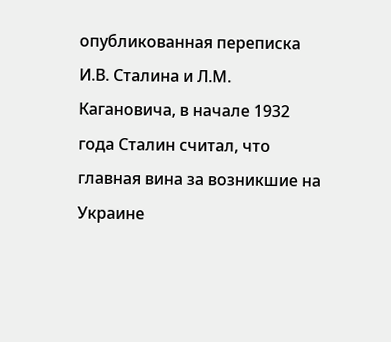опубликованная переписка И.В. Сталина и Л.М. Кагановича, в начале 1932 года Сталин считал, что главная вина за возникшие на Украине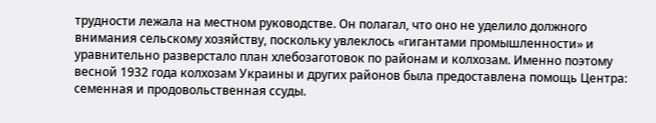трудности лежала на местном руководстве. Он полагал, что оно не уделило должного внимания сельскому хозяйству, поскольку увлеклось «гигантами промышленности» и уравнительно разверстало план хлебозаготовок по районам и колхозам. Именно поэтому весной 1932 года колхозам Украины и других районов была предоставлена помощь Центра: семенная и продовольственная ссуды.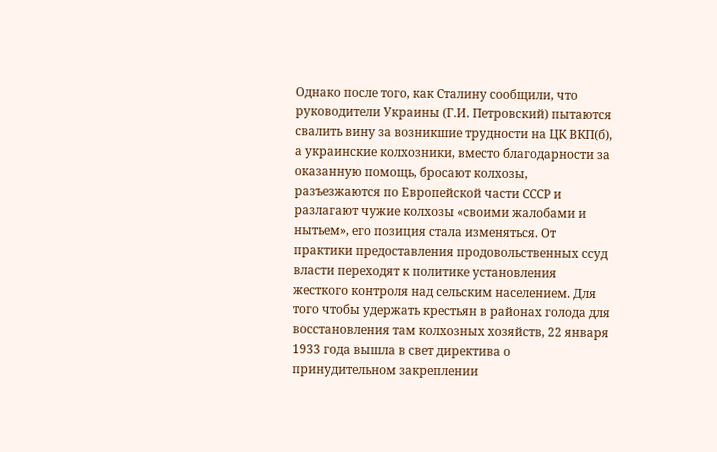Однако после того, как Сталину сообщили, что руководители Украины (Г.И. Петровский) пытаются свалить вину за возникшие трудности на ЦК ВКП(б), а украинские колхозники, вместо благодарности за оказанную помощь, бросают колхозы, разъезжаются по Европейской части СССР и разлагают чужие колхозы «своими жалобами и нытьем», его позиция стала изменяться. От практики предоставления продовольственных ссуд власти переходят к политике установления жесткого контроля над сельским населением. Для того чтобы удержать крестьян в районах голода для восстановления там колхозных хозяйств, 22 января 1933 года вышла в свет директива о принудительном закреплении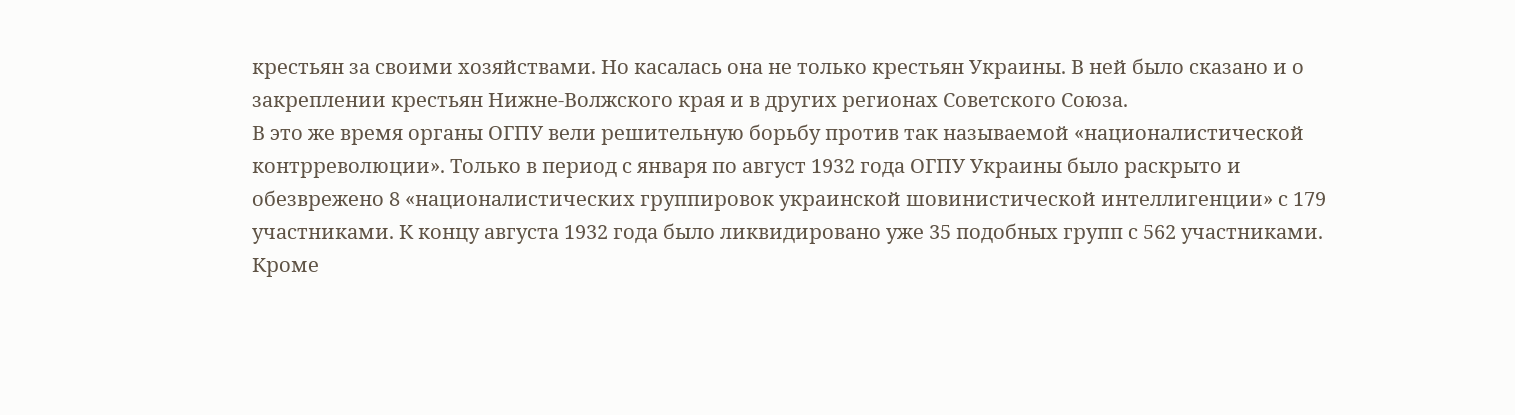крестьян за своими хозяйствами. Но касалась она не только крестьян Украины. В ней было сказано и о закреплении крестьян Нижне-Волжского края и в других регионах Советского Союза.
В это же время органы ОГПУ вели решительную борьбу против так называемой «националистической контрреволюции». Только в период с января по август 1932 года ОГПУ Украины было раскрыто и обезврежено 8 «националистических группировок украинской шовинистической интеллигенции» с 179 участниками. К концу августа 1932 года было ликвидировано уже 35 подобных групп с 562 участниками. Кроме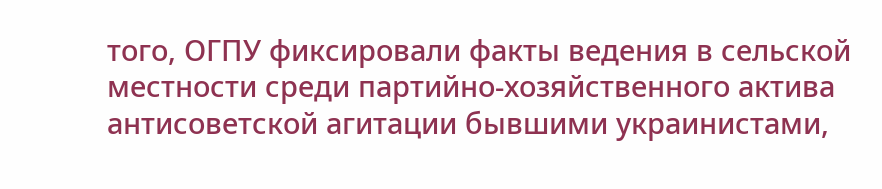того, ОГПУ фиксировали факты ведения в сельской местности среди партийно-хозяйственного актива антисоветской агитации бывшими украинистами,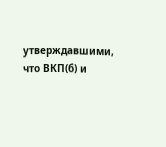утверждавшими, что ВКП(б) и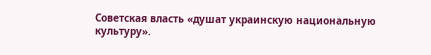Советская власть «душат украинскую национальную культуру».